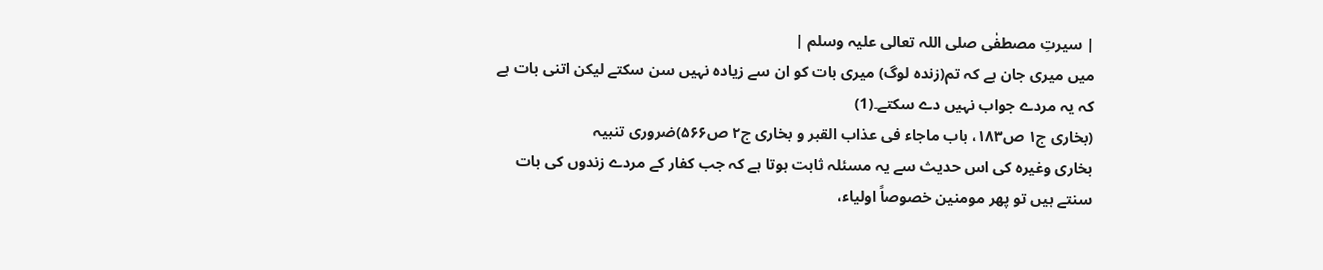| سیرتِ مصطفٰی صلی اللہ تعالی علیہ وسلم |
میں میری جان ہے کہ تم(زندہ لوگ) میری بات کو ان سے زیادہ نہیں سن سکتے لیکن اتنی بات ہے کہ یہ مردے جواب نہیں دے سکتے۔(1)
(بخاری ج۱ ص۱۸۳، باب ماجاء فی عذاب القبر و بخاری ج۲ ص۵۶۶)ضروری تنبیہ
بخاری وغیرہ کی اس حدیث سے یہ مسئلہ ثابت ہوتا ہے کہ جب کفار کے مردے زندوں کی بات سنتے ہیں تو پھر مومنین خصوصاً اولیاء،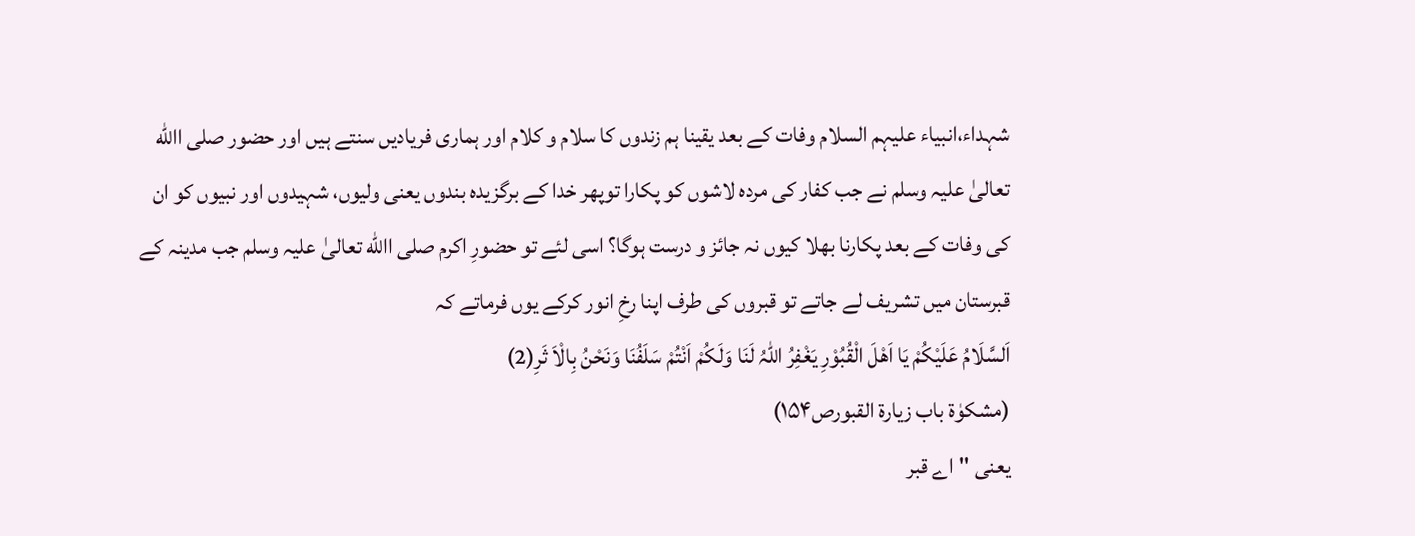شہداء،انبیاء علیہم السلام وفات کے بعد یقینا ہم زندوں کا سلام و کلام اور ہماری فریادیں سنتے ہیں اور حضور صلی االله تعالیٰ علیہ وسلم نے جب کفار کی مردہ لاشوں کو پکارا توپھر خدا کے برگزیدہ بندوں یعنی ولیوں، شہیدوں اور نبیوں کو ان کی وفات کے بعد پکارنا بھلا کیوں نہ جائز و درست ہوگا؟ اسی لئے تو حضورِ اکرم صلی االله تعالیٰ علیہ وسلم جب مدینہ کے قبرستان میں تشریف لے جاتے تو قبروں کی طرف اپنا رخِ انور کرکے یوں فرماتے کہ
اَلسَّلَامُ عَلَیْکُمْ یَا اَھْلَ الْقُبُوْرِ یَغْفِرُ اللہُ لَنَا وَلَکُمْ اَنْتُمْ سَلَفُنَا وَنَحْنُ بِالْاَ ثَرِ(2)
(مشکوٰۃ باب زیارۃ القبورص۱۵۴)
یعنی ''اے قبر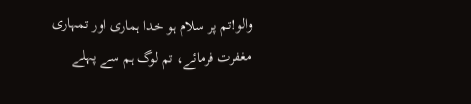والو!تم پر سلام ہو خدا ہماری اور تمہاری مغفرت فرمائے، تم لوگ ہم سے پہلے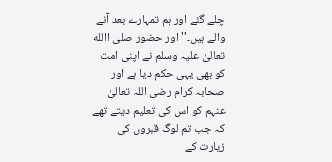چلے گئے اور ہم تمہارے بعد آنے والے ہیں۔'' اور حضور صلی االله تعالیٰ علیہ وسلم نے اپنی امت کو بھی یہی حکم دیا ہے اور صحابہ کرام رضی اللہ تعالیٰ عنہم کو اس کی تعلیم دیتے تھے کہ جب تم لوگ قبروں کی زیارت کے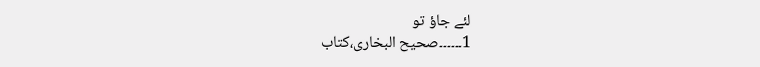لئے جاؤ تو
1۔۔۔۔۔۔صحیح البخاری،کتاب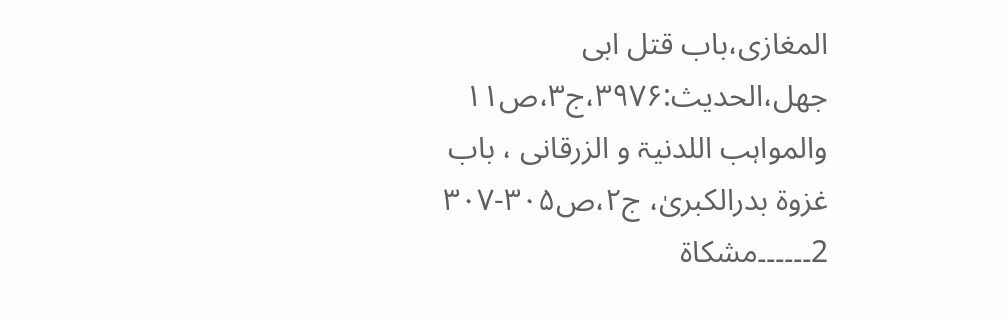المغازی،باب قتل ابی جھل،الحدیث:۳۹۷۶،ج۳،ص۱۱ والمواہب اللدنیۃ و الزرقانی ، باب غزوۃ بدرالکبریٰ، ج۲،ص۳۰۵-۳۰۷ 2۔۔۔۔۔۔مشکاۃ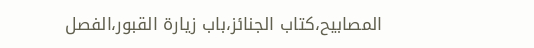المصابیح،کتاب الجنائز،باب زیارۃ القبور،الفصل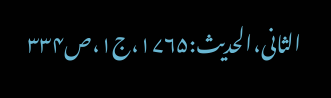الثانی،الحدیث:۱۷۶۵،ج۱،ص۳۳۴